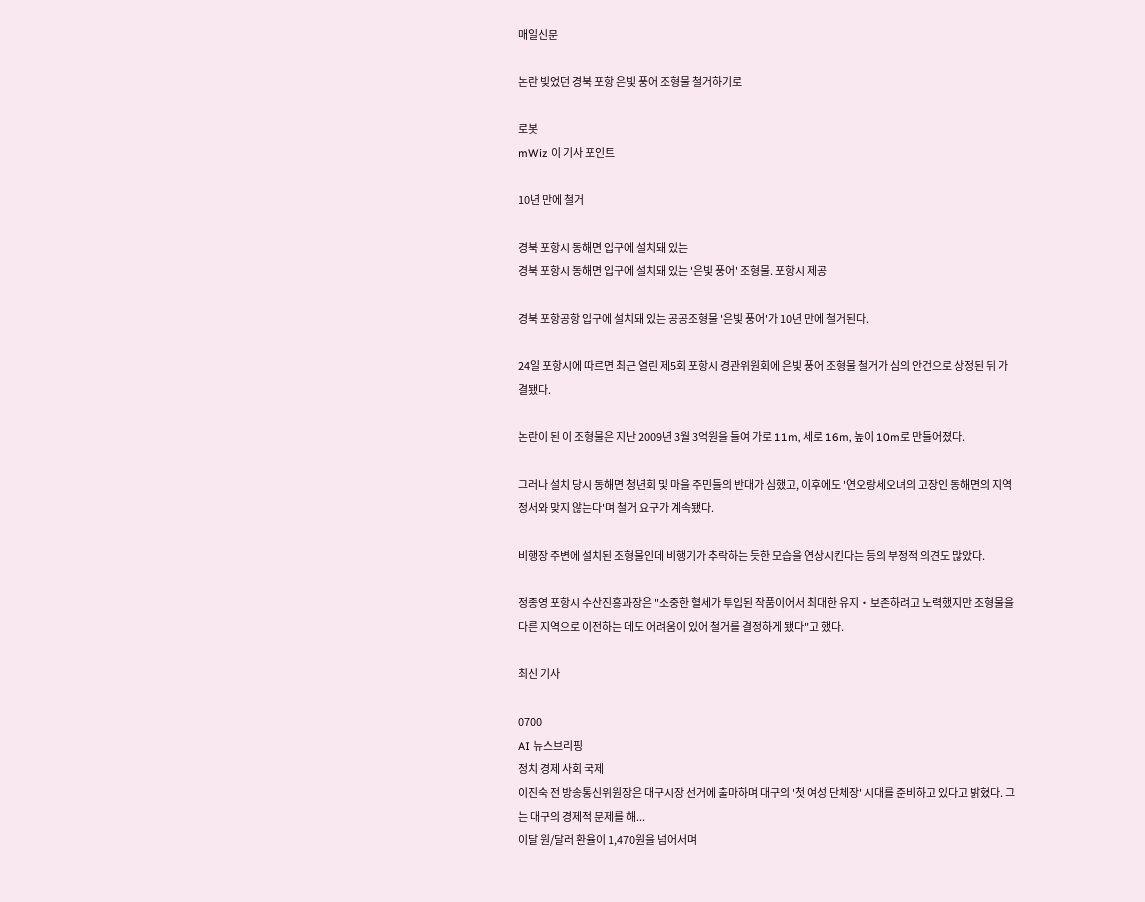매일신문

논란 빚었던 경북 포항 은빛 풍어 조형물 철거하기로

로봇
mWiz 이 기사 포인트

10년 만에 철거

경북 포항시 동해면 입구에 설치돼 있는
경북 포항시 동해면 입구에 설치돼 있는 '은빛 풍어' 조형물. 포항시 제공

경북 포항공항 입구에 설치돼 있는 공공조형물 '은빛 풍어'가 10년 만에 철거된다.

24일 포항시에 따르면 최근 열린 제5회 포항시 경관위원회에 은빛 풍어 조형물 철거가 심의 안건으로 상정된 뒤 가결됐다.

논란이 된 이 조형물은 지난 2009년 3월 3억원을 들여 가로 11m, 세로 16m, 높이 10m로 만들어졌다.

그러나 설치 당시 동해면 청년회 및 마을 주민들의 반대가 심했고, 이후에도 '연오랑세오녀의 고장인 동해면의 지역 정서와 맞지 않는다'며 철거 요구가 계속됐다.

비행장 주변에 설치된 조형물인데 비행기가 추락하는 듯한 모습을 연상시킨다는 등의 부정적 의견도 많았다.

정종영 포항시 수산진흥과장은 "소중한 혈세가 투입된 작품이어서 최대한 유지‧보존하려고 노력했지만 조형물을 다른 지역으로 이전하는 데도 어려움이 있어 철거를 결정하게 됐다"고 했다.

최신 기사

0700
AI 뉴스브리핑
정치 경제 사회 국제
이진숙 전 방송통신위원장은 대구시장 선거에 출마하며 대구의 '첫 여성 단체장' 시대를 준비하고 있다고 밝혔다. 그는 대구의 경제적 문제를 해...
이달 원/달러 환율이 1,470원을 넘어서며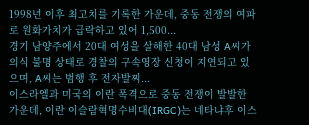1998년 이후 최고치를 기록한 가운데, 중동 전쟁의 여파로 원화가치가 급락하고 있어 1,500...
경기 남양주에서 20대 여성을 살해한 40대 남성 A씨가 의식 불명 상태로 경찰의 구속영장 신청이 지연되고 있으며, A씨는 범행 후 전자발찌...
이스라엘과 미국의 이란 폭격으로 중동 전쟁이 발발한 가운데, 이란 이슬람혁명수비대(IRGC)는 네타냐후 이스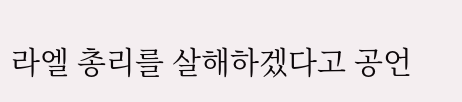라엘 총리를 살해하겠다고 공언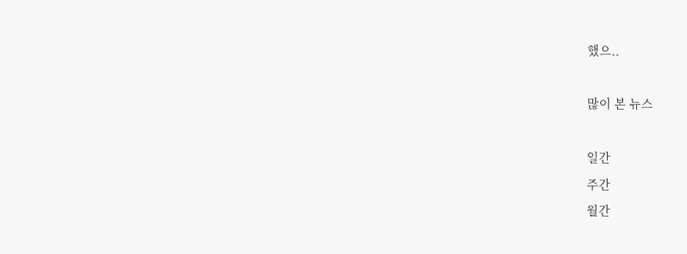했으..

많이 본 뉴스

일간
주간
월간